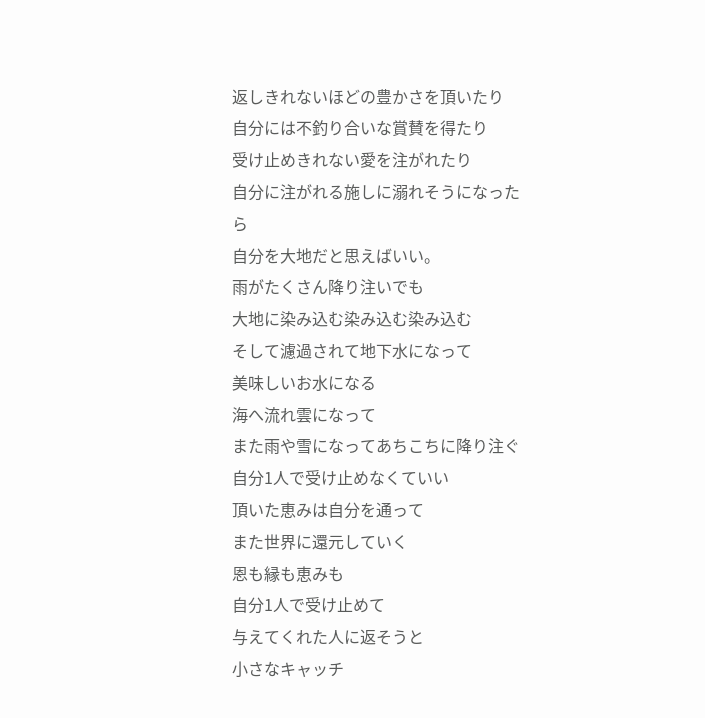返しきれないほどの豊かさを頂いたり
自分には不釣り合いな賞賛を得たり
受け止めきれない愛を注がれたり
自分に注がれる施しに溺れそうになったら
自分を大地だと思えばいい。
雨がたくさん降り注いでも
大地に染み込む染み込む染み込む
そして濾過されて地下水になって
美味しいお水になる
海へ流れ雲になって
また雨や雪になってあちこちに降り注ぐ
自分1人で受け止めなくていい
頂いた恵みは自分を通って
また世界に還元していく
恩も縁も恵みも
自分1人で受け止めて
与えてくれた人に返そうと
小さなキャッチ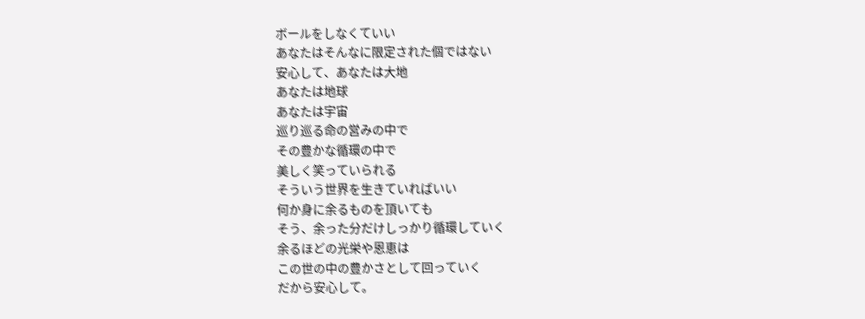ボールをしなくていい
あなたはそんなに限定された個ではない
安心して、あなたは大地
あなたは地球
あなたは宇宙
巡り巡る命の営みの中で
その豊かな循環の中で
美しく笑っていられる
そういう世界を生きていればいい
何か身に余るものを頂いても
そう、余った分だけしっかり循環していく
余るほどの光栄や恩恵は
この世の中の豊かさとして回っていく
だから安心して。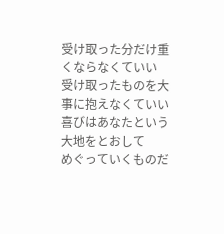受け取った分だけ重くならなくていい
受け取ったものを大事に抱えなくていい
喜びはあなたという大地をとおして
めぐっていくものだ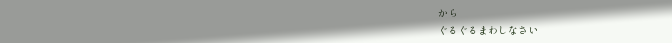から
ぐるぐるまわしなさい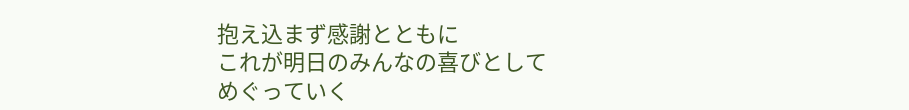抱え込まず感謝とともに
これが明日のみんなの喜びとして
めぐっていく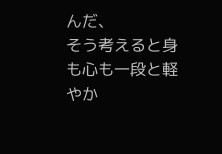んだ、
そう考えると身も心も一段と軽やか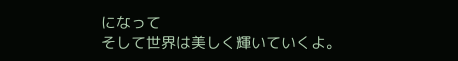になって
そして世界は美しく輝いていくよ。